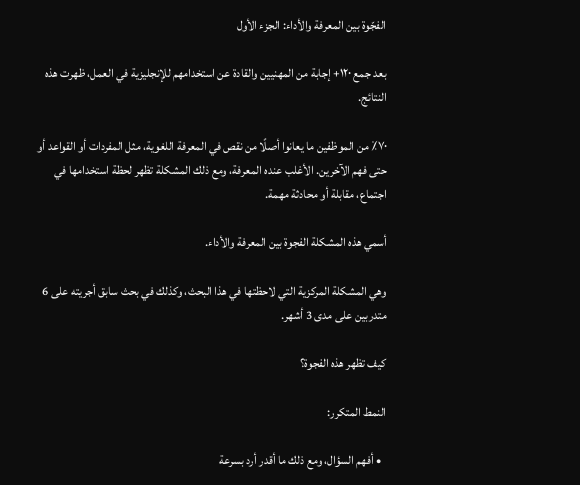الفجّوة بين المعرفة والأداء: الجزء الأول

بعد جمع ١٢٠+ إجابة من المهنيين والقادة عن استخدامهم للإنجليزية في العمل، ظهرت هذه النتائج.

٧٠٪ من الموظفين ما يعانوا أصلًا من نقص في المعرفة اللغوية، مثل المفردات أو القواعد أو حتى فهم الآخرين. الأغلب عنده المعرفة، ومع ذلك المشكلة تظهر لحظة استخدامها في اجتماع، مقابلة أو محادثة مهمة.

أسمي هذه المشكلة الفجوة بين المعرفة والأداء.

وهي المشكلة المركزية التي لاحظتها في هذا البحث، وكذلك في بحث سابق أجريته على 6 متدربين على مدى 3 أشهر.

كيف تظهر هذه الفجوة؟

النمط المتكرر:

  • أفهم السؤال، ومع ذلك ما أقدر أرد بسرعة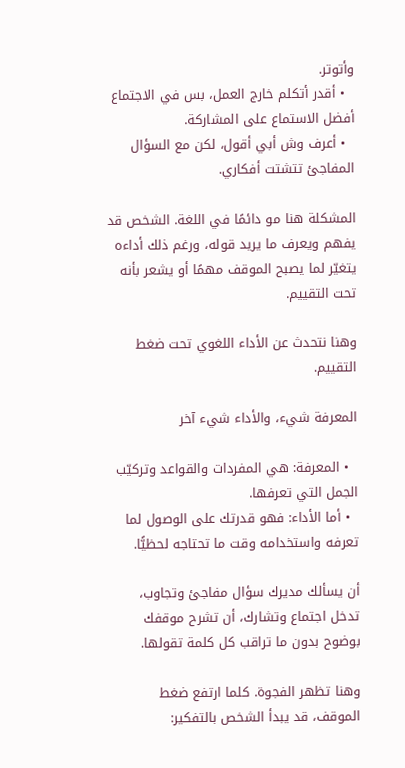وأتوتر.
  • أقدر أتكلم خارج العمل، بس في الاجتماع أفضل الاستماع على المشاركة.
  • أعرف وش أبي أقول، لكن مع السؤال المفاجئ تتشتت أفكاري.

المشكلة هنا مو دائمًا في اللغة. الشخص قد يفهم ويعرف ما يريد قوله، ورغم ذلك أداءه يتغيّر لما يصبح الموقف مهمًا أو يشعر بأنه تحت التقييم.

وهنا نتحدث عن الأداء اللغوي تحت ضغط التقييم.

المعرفة شيء، والأداء شيء آخر

  • المعرفة: هي المفردات والقواعد وتركيّب الجمل التي تعرفها.
  • أما الأداء: فهو قدرتك على الوصول لما تعرفه واستخدامه وقت ما تحتاجه لحظيًّا.

أن يسألك مديرك سؤال مفاجئ وتجاوب، تدخل اجتماع وتشارك، أن تشرح موقفك بوضوح بدون ما تراقب كل كلمة تقولها.

وهنا تظهر الفجوة. كلما ارتفع ضغط الموقف، قد يبدأ الشخص بالتفكير: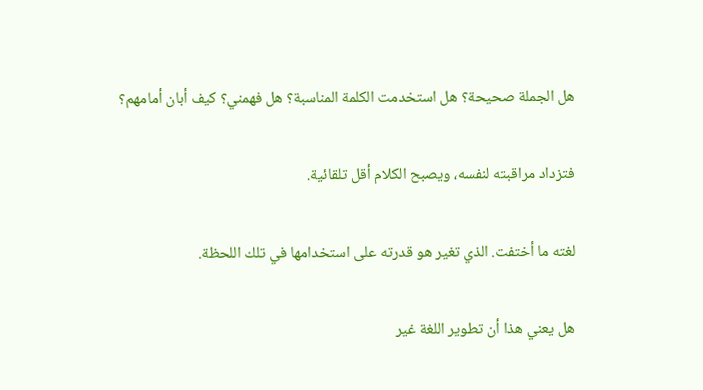هل الجملة صحيحة؟ هل استخدمت الكلمة المناسبة؟ هل فهمني؟ كيف أبان أمامهم؟

فتزداد مراقبته لنفسه، ويصبح الكلام أقل تلقائية.

لغته ما أختفت. الذي تغير هو قدرته على استخدامها في تلك اللحظة.

هل يعني هذا أن تطوير اللغة غير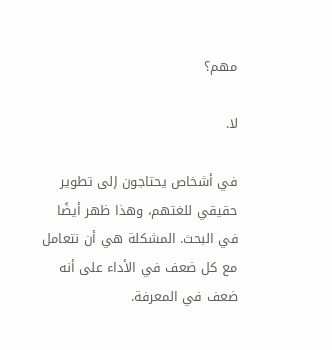مهم؟

لا.

في أشخاص يحتاجون إلى تطوير حقيقي للغتهم، وهذا ظهر أيضًا في البحث. المشكلة هي أن نتعامل مع كل ضعف في الأداء على أنه ضعف في المعرفة.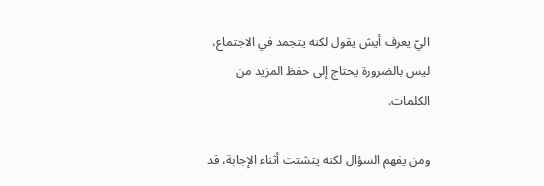اليّ يعرف أيش يقول لكنه يتجمد في الاجتماع، ليس بالضرورة يحتاج إلى حفظ المزيد من الكلمات.

ومن يفهم السؤال لكنه يتشتت أثناء الإجابة، قد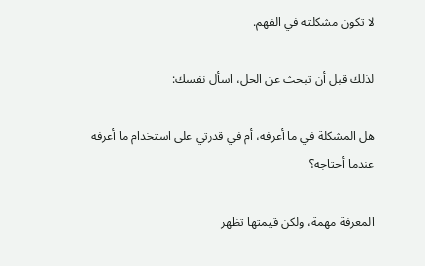لا تكون مشكلته في الفهم.

لذلك قبل أن تبحث عن الحل، اسأل نفسك:

هل المشكلة في ما أعرفه، أم في قدرتي على استخدام ما أعرفه عندما أحتاجه؟

المعرفة مهمة، ولكن قيمتها تظهر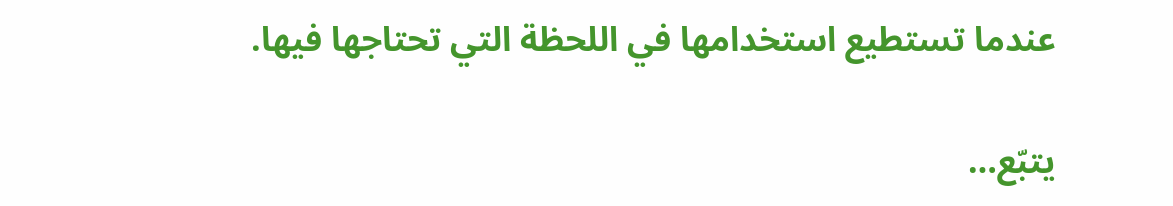عندما تستطيع استخدامها في اللحظة التي تحتاجها فيها.

يتبّع…